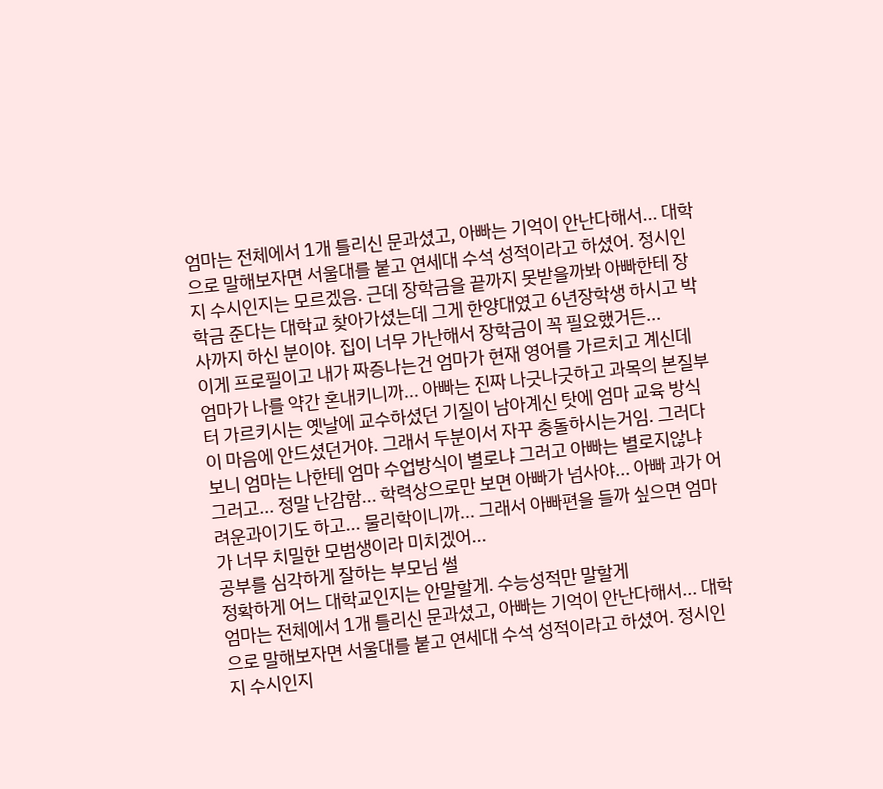엄마는 전체에서 1개 틀리신 문과셨고, 아빠는 기억이 안난다해서... 대학으로 말해보자면 서울대를 붙고 연세대 수석 성적이라고 하셨어. 정시인지 수시인지는 모르겠음. 근데 장학금을 끝까지 못받을까봐 아빠한테 장학금 준다는 대학교 찾아가셨는데 그게 한양대였고 6년장학생 하시고 박사까지 하신 분이야. 집이 너무 가난해서 장학금이 꼭 필요했거든...
이게 프로필이고 내가 짜증나는건 엄마가 현재 영어를 가르치고 계신데 엄마가 나를 약간 혼내키니까... 아빠는 진짜 나긋나긋하고 과목의 본질부터 가르키시는 옛날에 교수하셨던 기질이 남아계신 탓에 엄마 교육 방식이 마음에 안드셨던거야. 그래서 두분이서 자꾸 충돌하시는거임. 그러다보니 엄마는 나한테 엄마 수업방식이 별로냐 그러고 아빠는 별로지않냐 그러고... 정말 난감함... 학력상으로만 보면 아빠가 넘사야... 아빠 과가 어려운과이기도 하고... 물리학이니까... 그래서 아빠편을 들까 싶으면 엄마가 너무 치밀한 모범생이라 미치겠어...
공부를 심각하게 잘하는 부모님 썰
정확하게 어느 대학교인지는 안말할게. 수능성적만 말할게
엄마는 전체에서 1개 틀리신 문과셨고, 아빠는 기억이 안난다해서... 대학으로 말해보자면 서울대를 붙고 연세대 수석 성적이라고 하셨어. 정시인지 수시인지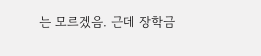는 모르겠음. 근데 장학금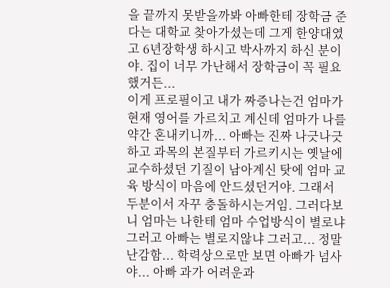을 끝까지 못받을까봐 아빠한테 장학금 준다는 대학교 찾아가셨는데 그게 한양대였고 6년장학생 하시고 박사까지 하신 분이야. 집이 너무 가난해서 장학금이 꼭 필요했거든...
이게 프로필이고 내가 짜증나는건 엄마가 현재 영어를 가르치고 계신데 엄마가 나를 약간 혼내키니까... 아빠는 진짜 나긋나긋하고 과목의 본질부터 가르키시는 옛날에 교수하셨던 기질이 남아계신 탓에 엄마 교육 방식이 마음에 안드셨던거야. 그래서 두분이서 자꾸 충돌하시는거임. 그러다보니 엄마는 나한테 엄마 수업방식이 별로냐 그러고 아빠는 별로지않냐 그러고... 정말 난감함... 학력상으로만 보면 아빠가 넘사야... 아빠 과가 어려운과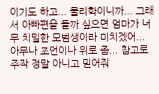이기도 하고... 물리학이니까... 그래서 아빠편을 들까 싶으면 엄마가 너무 치밀한 모범생이라 미치겠어...
아무나 조언이나 위로 좀... 참고로 주작 정말 아니고 믿어줘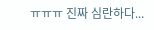ㅠㅠㅠ 진짜 심란하다...